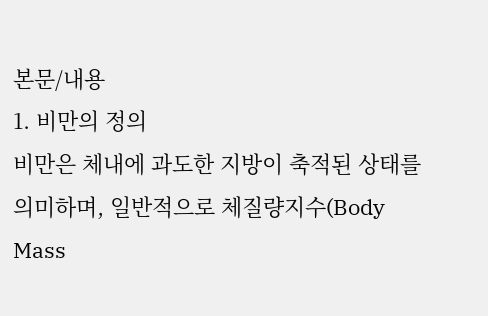본문/내용
1. 비만의 정의
비만은 체내에 과도한 지방이 축적된 상태를 의미하며, 일반적으로 체질량지수(Body Mass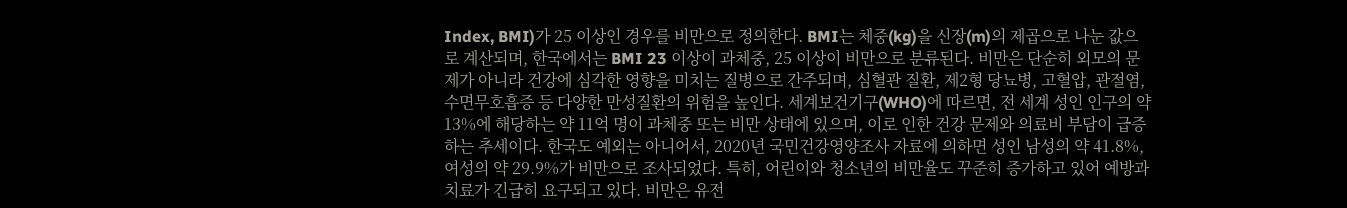Index, BMI)가 25 이상인 경우를 비만으로 정의한다. BMI는 체중(kg)을 신장(m)의 제곱으로 나눈 값으로 계산되며, 한국에서는 BMI 23 이상이 과체중, 25 이상이 비만으로 분류된다. 비만은 단순히 외모의 문제가 아니라 건강에 심각한 영향을 미치는 질병으로 간주되며, 심혈관 질환, 제2형 당뇨병, 고혈압, 관절염, 수면무호흡증 등 다양한 만성질환의 위험을 높인다. 세계보건기구(WHO)에 따르면, 전 세계 성인 인구의 약 13%에 해당하는 약 11억 명이 과체중 또는 비만 상태에 있으며, 이로 인한 건강 문제와 의료비 부담이 급증하는 추세이다. 한국도 예외는 아니어서, 2020년 국민건강영양조사 자료에 의하면 성인 남성의 약 41.8%, 여성의 약 29.9%가 비만으로 조사되었다. 특히, 어린이와 청소년의 비만율도 꾸준히 증가하고 있어 예방과 치료가 긴급히 요구되고 있다. 비만은 유전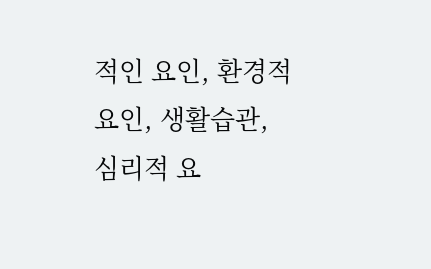적인 요인, 환경적 요인, 생활습관, 심리적 요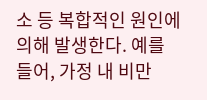소 등 복합적인 원인에 의해 발생한다. 예를 들어, 가정 내 비만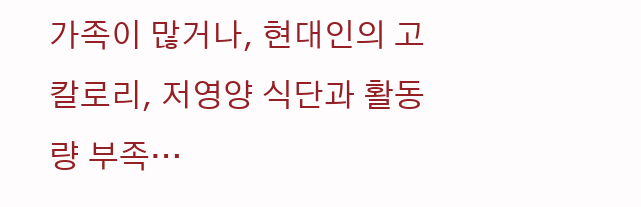가족이 많거나, 현대인의 고칼로리, 저영양 식단과 활동량 부족…